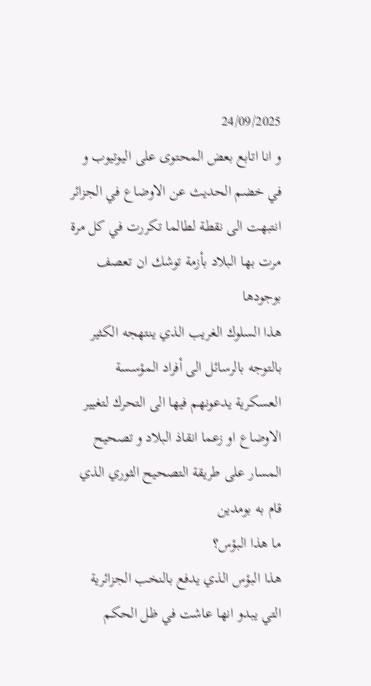24/09/2025
و انا اتابع بعض المحتوى على اليوتيوب و في خضم الحديث عن الاوضاع في الجزائر
انتبهت الى نقطة لطالما تكررت في كل مرة مرت بها البلاد بأزمة توشك ان تعصف بوجودها
هذا السلوك الغريب الذي ينتهجه الكثير بالتوجه بالرسائل الى أفراد المؤسسة العسكرية يدعونهم فيها الى التحرك لتغيير الاوضاع او زعما انقاذ البلاد و تصحيح المسار على طريقة التصحيح الثوري الذي قام به بومدين
ما هذا البؤس؟
هذا البؤس الذي يدفع بالنخب الجزائرية التي يبدو انها عاشت في ظل الحكم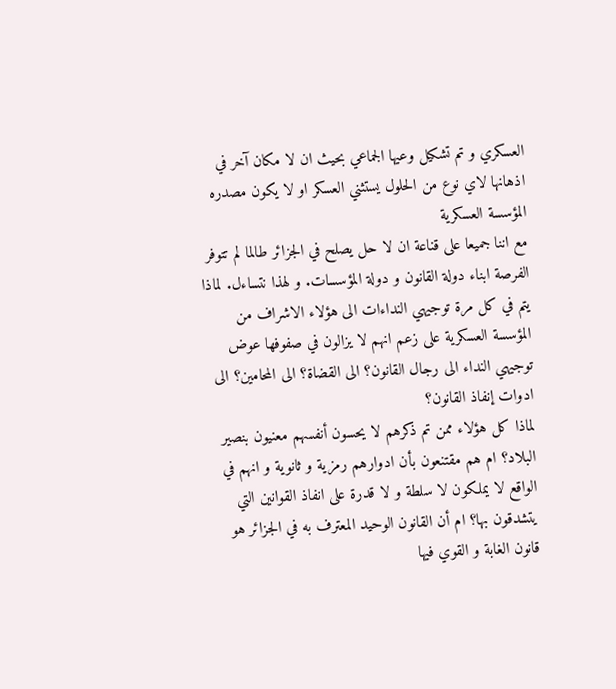العسكري و تم تشكيل وعيها الجماعي بحيث ان لا مكان آخر في اذهانها لاي نوع من الحلول يستثني العسكر او لا يكون مصدره المؤسسة العسكرية
مع اننا جميعا على قناعة ان لا حل يصلح في الجزائر طالما لم تتوفر الفرصة ابناء دولة القانون و دولة المؤسسات. و لهذا نتساءل. لماذا يتم في كل مرة توجيهي النداءات الى هؤلاء الاشراف من المؤسسة العسكرية على زعم انهم لا يزالون في صفوفها عوض توجيهي النداء الى رجال القانون؟ الى القضاة؟ الى المحامين؟ الى ادوات إنفاذ القانون؟
لماذا كل هؤلاء ممن تم ذكرهم لا يحسون أنفسهم معنيون بنصير البلاد؟ ام هم مقتنعون بأن ادوارهم رمزية و ثانوية و انهم في الواقع لا يملكون لا سلطة و لا قدرة على انفاذ القوانين التي يتشدقون بها؟ ام أن القانون الوحيد المعترف به في الجزائر هو قانون الغابة و القوي فيها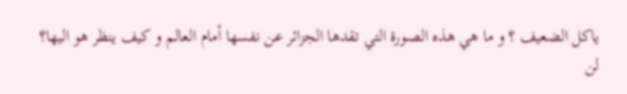ياكل الضعيف ؟ و ما هي هذه الصورة التي تقدها الجزائر عن نفسها أمام العالم و كيف ينظر هو اليها؟
لن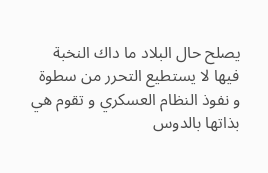يصلح حال البلاد ما داك النخبة فيها لا يستطيع التحرر من سطوة و نفوذ النظام العسكري و تقوم هي بذاتها بالدوس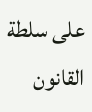على سلطة القانون